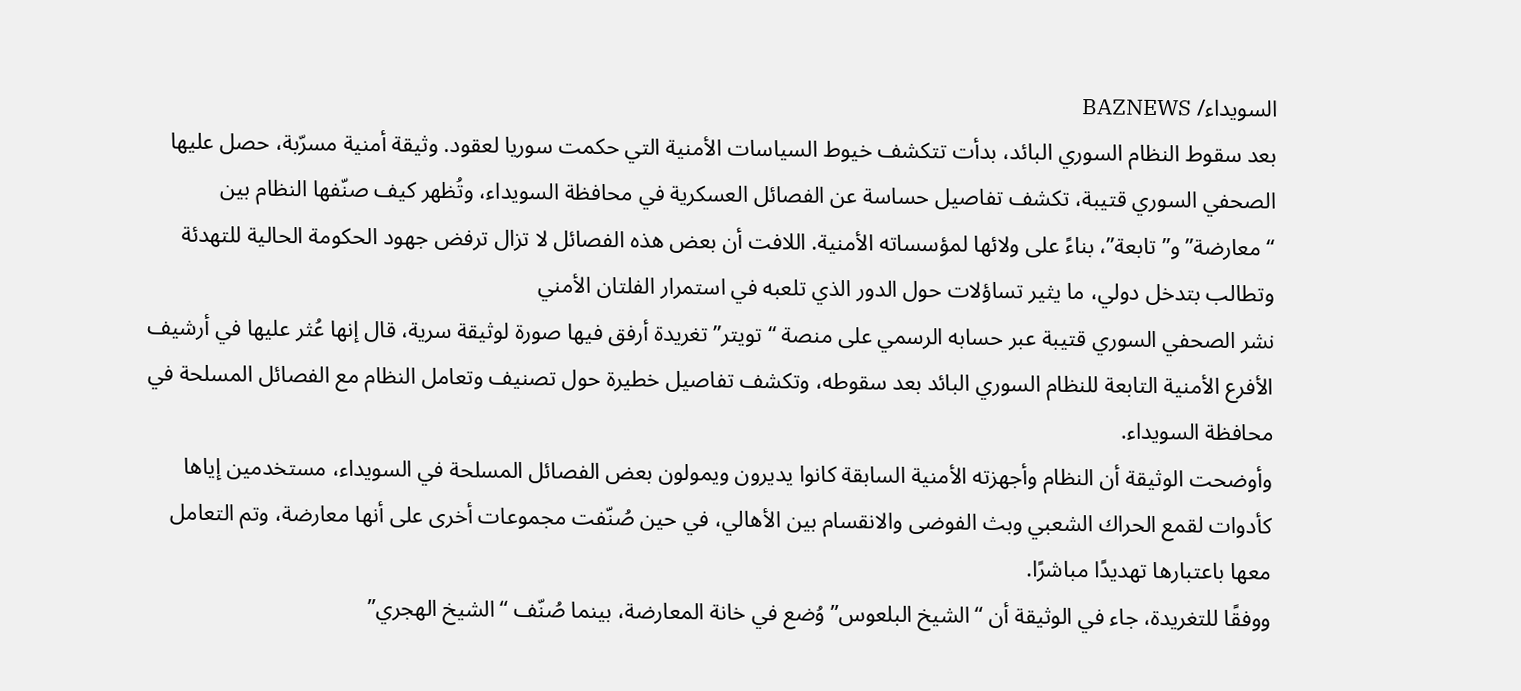السويداء/ BAZNEWS
بعد سقوط النظام السوري البائد، بدأت تتكشف خيوط السياسات الأمنية التي حكمت سوريا لعقود. وثيقة أمنية مسرّبة، حصل عليها الصحفي السوري قتيبة، تكشف تفاصيل حساسة عن الفصائل العسكرية في محافظة السويداء، وتُظهر كيف صنّفها النظام بين “معارضة” و”تابعة”، بناءً على ولائها لمؤسساته الأمنية. اللافت أن بعض هذه الفصائل لا تزال ترفض جهود الحكومة الحالية للتهدئة وتطالب بتدخل دولي، ما يثير تساؤلات حول الدور الذي تلعبه في استمرار الفلتان الأمني
نشر الصحفي السوري قتيبة عبر حسابه الرسمي على منصة “تويتر” تغريدة أرفق فيها صورة لوثيقة سرية، قال إنها عُثر عليها في أرشيف الأفرع الأمنية التابعة للنظام السوري البائد بعد سقوطه، وتكشف تفاصيل خطيرة حول تصنيف وتعامل النظام مع الفصائل المسلحة في محافظة السويداء.
وأوضحت الوثيقة أن النظام وأجهزته الأمنية السابقة كانوا يديرون ويمولون بعض الفصائل المسلحة في السويداء، مستخدمين إياها كأدوات لقمع الحراك الشعبي وبث الفوضى والانقسام بين الأهالي، في حين صُنّفت مجموعات أخرى على أنها معارضة، وتم التعامل معها باعتبارها تهديدًا مباشرًا.
ووفقًا للتغريدة، جاء في الوثيقة أن “الشيخ البلعوس” وُضع في خانة المعارضة، بينما صُنّف “الشيخ الهجري”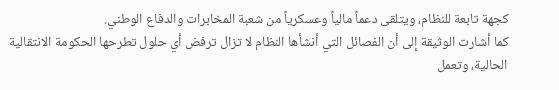كجهة تابعة للنظام، ويتلقى دعماً مالياً وعسكرياً من شعبة المخابرات والدفاع الوطني.
كما أشارت الوثيقة إلى أن الفصائل التي أنشأها النظام لا تزال ترفض أي حلول تطرحها الحكومة الانتقالية الحالية، وتعمل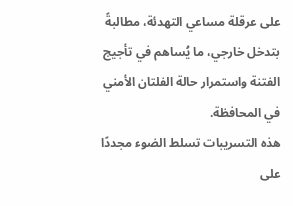على عرقلة مساعي التهدئة، مطالبةً بتدخل خارجي، ما يُساهم في تأجيج الفتنة واستمرار حالة الفلتان الأمني في المحافظة.
هذه التسريبات تسلط الضوء مجددًا على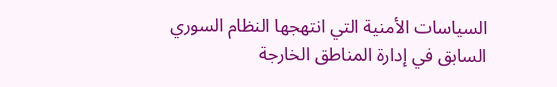السياسات الأمنية التي انتهجها النظام السوري السابق في إدارة المناطق الخارجة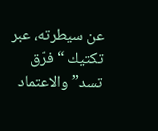عن سيطرته، عبر تكتيك “فرّق تسد” والاعتماد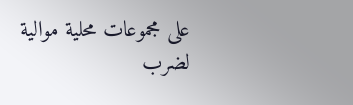على مجموعات محلية موالية لضرب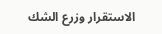الاستقرار وزرع الشك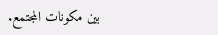بين مكونات المجتمع.